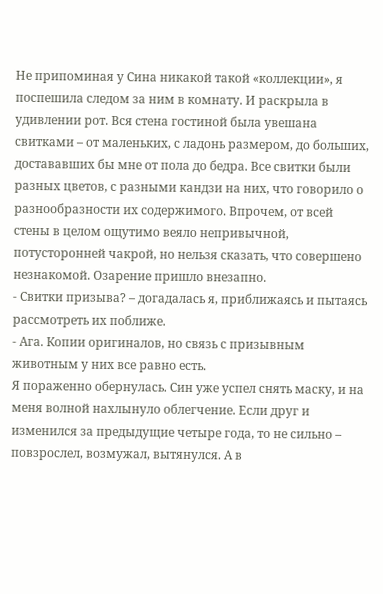Не припоминая у Сина никакой такой «коллекции», я поспешила следом за ним в комнату. И раскрыла в удивлении рот. Вся стена гостиной была увешана свитками – от маленьких, с ладонь размером, до больших, достававших бы мне от пола до бедра. Все свитки были разных цветов, с разными кандзи на них, что говорило о разнообразности их содержимого. Впрочем, от всей стены в целом ощутимо веяло непривычной, потусторонней чакрой, но нельзя сказать, что совершено незнакомой. Озарение пришло внезапно.
- Свитки призыва? – догадалась я, приближаясь и пытаясь рассмотреть их поближе.
- Ага. Копии оригиналов, но связь с призывным животным у них все равно есть.
Я пораженно обернулась. Син уже успел снять маску, и на меня волной нахлынуло облегчение. Если друг и изменился за предыдущие четыре года, то не сильно – повзрослел, возмужал, вытянулся. А в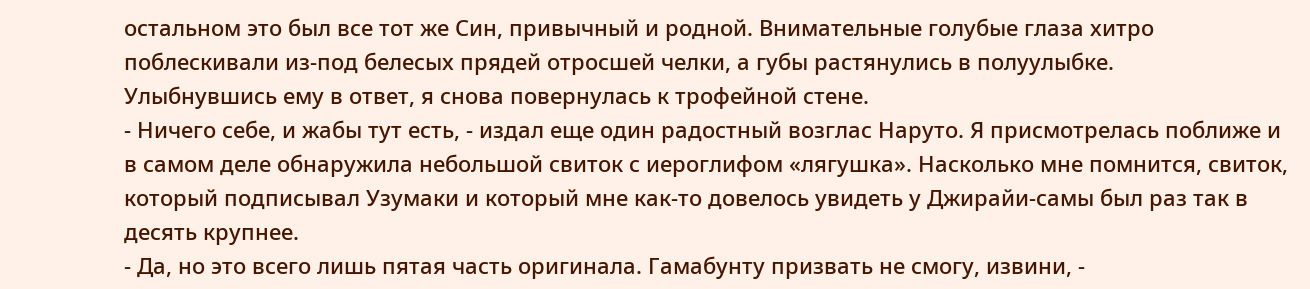остальном это был все тот же Син, привычный и родной. Внимательные голубые глаза хитро поблескивали из-под белесых прядей отросшей челки, а губы растянулись в полуулыбке.
Улыбнувшись ему в ответ, я снова повернулась к трофейной стене.
- Ничего себе, и жабы тут есть, - издал еще один радостный возглас Наруто. Я присмотрелась поближе и в самом деле обнаружила небольшой свиток с иероглифом «лягушка». Насколько мне помнится, свиток, который подписывал Узумаки и который мне как-то довелось увидеть у Джирайи-самы был раз так в десять крупнее.
- Да, но это всего лишь пятая часть оригинала. Гамабунту призвать не смогу, извини, -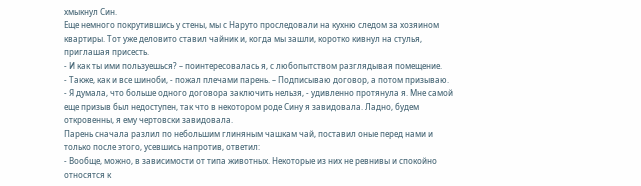хмыкнул Син.
Еще немного покрутившись у стены, мы с Наруто проследовали на кухню следом за хозяином квартиры. Тот уже деловито ставил чайник и, когда мы зашли, коротко кивнул на стулья, приглашая присесть.
- И как ты ими пользуешься? – поинтересовалась я, с любопытством разглядывая помещение.
- Также, как и все шиноби, - пожал плечами парень. – Подписываю договор, а потом призываю.
- Я думала, что больше одного договора заключить нельзя, - удивленно протянула я. Мне самой еще призыв был недоступен, так что в некотором роде Сину я завидовала. Ладно, будем откровенны, я ему чертовски завидовала.
Парень сначала разлил по небольшим глиняным чашкам чай, поставил оные перед нами и только после этого, усевшись напротив, ответил:
- Вообще, можно, в зависимости от типа животных. Некоторые из них не ревнивы и спокойно относятся к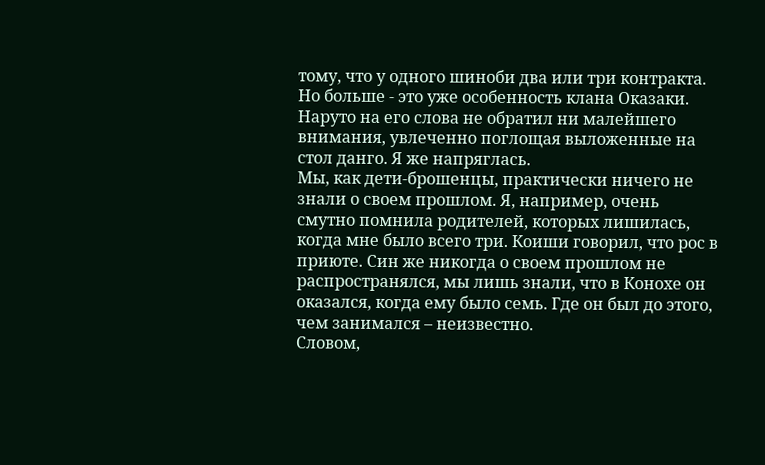тому, что у одного шиноби два или три контракта. Но больше - это уже особенность клана Оказаки.
Наруто на его слова не обратил ни малейшего внимания, увлеченно поглощая выложенные на стол данго. Я же напряглась.
Мы, как дети-брошенцы, практически ничего не знали о своем прошлом. Я, например, очень смутно помнила родителей, которых лишилась, когда мне было всего три. Коиши говорил, что рос в приюте. Син же никогда о своем прошлом не распространялся, мы лишь знали, что в Конохе он оказался, когда ему было семь. Где он был до этого, чем занимался – неизвестно.
Словом,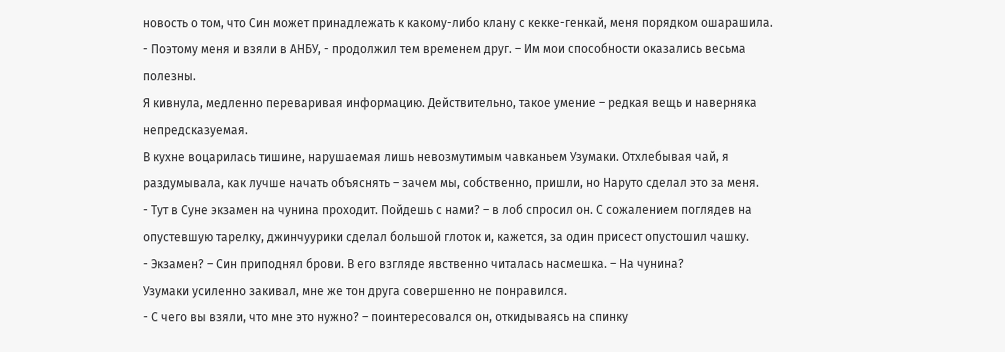новость о том, что Син может принадлежать к какому-либо клану с кекке-генкай, меня порядком ошарашила.
- Поэтому меня и взяли в АНБУ, - продолжил тем временем друг. – Им мои способности оказались весьма полезны.
Я кивнула, медленно переваривая информацию. Действительно, такое умение – редкая вещь и наверняка непредсказуемая.
В кухне воцарилась тишине, нарушаемая лишь невозмутимым чавканьем Узумаки. Отхлебывая чай, я раздумывала, как лучше начать объяснять – зачем мы, собственно, пришли, но Наруто сделал это за меня.
- Тут в Суне экзамен на чунина проходит. Пойдешь с нами? – в лоб спросил он. С сожалением поглядев на опустевшую тарелку, джинчуурики сделал большой глоток и, кажется, за один присест опустошил чашку.
- Экзамен? – Син приподнял брови. В его взгляде явственно читалась насмешка. – На чунина?
Узумаки усиленно закивал, мне же тон друга совершенно не понравился.
- С чего вы взяли, что мне это нужно? – поинтересовался он, откидываясь на спинку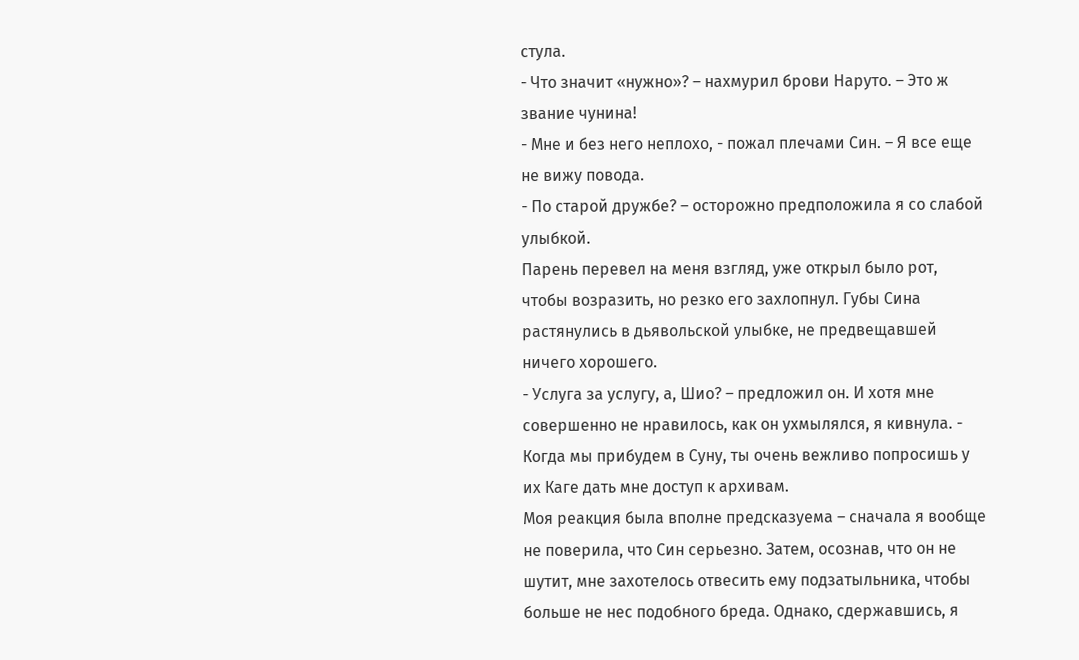стула.
- Что значит «нужно»? – нахмурил брови Наруто. – Это ж звание чунина!
- Мне и без него неплохо, - пожал плечами Син. – Я все еще не вижу повода.
- По старой дружбе? – осторожно предположила я со слабой улыбкой.
Парень перевел на меня взгляд, уже открыл было рот, чтобы возразить, но резко его захлопнул. Губы Сина растянулись в дьявольской улыбке, не предвещавшей ничего хорошего.
- Услуга за услугу, а, Шио? – предложил он. И хотя мне совершенно не нравилось, как он ухмылялся, я кивнула. - Когда мы прибудем в Суну, ты очень вежливо попросишь у их Каге дать мне доступ к архивам.
Моя реакция была вполне предсказуема – сначала я вообще не поверила, что Син серьезно. Затем, осознав, что он не шутит, мне захотелось отвесить ему подзатыльника, чтобы больше не нес подобного бреда. Однако, сдержавшись, я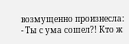возмущенно произнесла:
- Ты с ума сошел?! Кто ж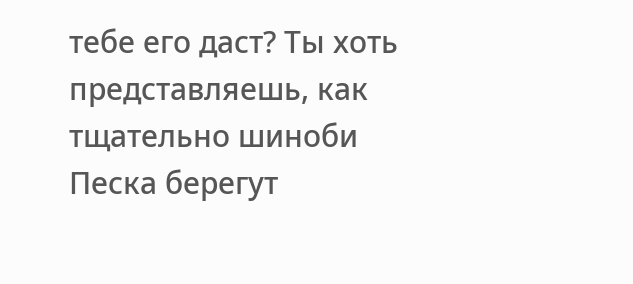тебе его даст? Ты хоть представляешь, как тщательно шиноби Песка берегут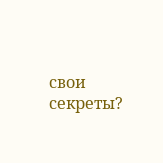свои секреты?